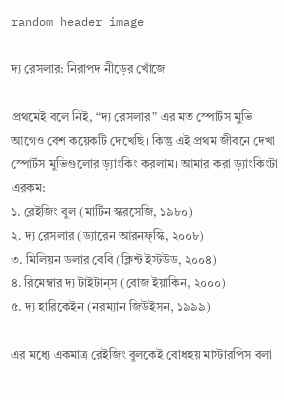random header image

দ্য রেসলার: নিরাপদ নীড়ের খোঁজে

প্রথমেই বলে নিই, “দ্য রেসলার” এর মত স্পোর্টস মুভি আগেও বেশ কয়েকটি দেখেছি। কিন্তু এই প্রথম জীবনে দেখা স্পোর্টস মুভিগুলোর ড়্যাংকিং করলাম। আমার করা ড়্যাংকিংটা এরকম:
১. রেইজিং বুল (মার্টিন স্করসেজি, ১৯৮০)
২. দ্য রেসলার (ড্যারেন আরনফ্‌স্কি, ২০০৮)
৩. মিলিয়ন ডলার বেবি (ক্লিন্ট ইস্টউড, ২০০৪)
৪. রিমেম্বার দ্য টাইটান্‌স (বোজ ইয়াকিন, ২০০০)
৫. দ্য হারিকেইন (নরম্যান জিউইসন, ১৯৯৯)

এর মধ্যে একমাত্র রেইজিং বুলকেই বোধহয় মাস্টারপিস বলা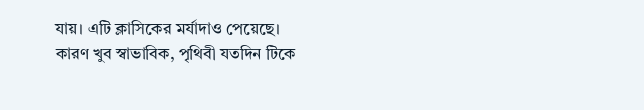যায়। এটি ক্লাসিকের মর্যাদাও পেয়েছে। কারণ খুব স্বাভাবিক, পৃথিবী যতদিন টিকে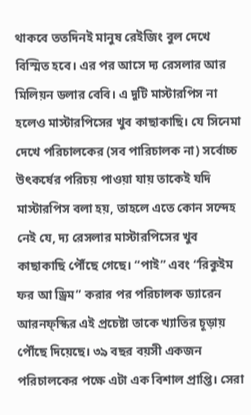থাকবে ততদিনই মানুষ রেইজিং বুল দেখে বিস্মিত হবে। এর পর আসে দ্য রেসলার আর মিলিয়ন ডলার বেবি। এ দুটি মাস্টারপিস না হলেও মাস্টারপিসের খুব কাছাকাছি। যে সিনেমা দেখে পরিচালকের (সব পারিচালক না) সর্বোচ্চ উৎকর্ষের পরিচয় পাওয়া যায় তাকেই যদি মাস্টারপিস বলা হয়, তাহলে এতে কোন সন্দেহ নেই যে, দ্য রেসলার মাস্টারপিসের খুব কাছাকাছি পৌঁছে গেছে। “পাই” এবং “রিকুইম ফর আ ড্রিম” করার পর পরিচালক ড্যারেন আরনফ্‌স্কির এই প্রচেষ্টা তাকে খ্যাতির চূড়ায় পৌঁছে দিয়েছে। ৩৯ বছর বয়সী একজন পরিচালকের পক্ষে এটা এক বিশাল প্রাপ্তি। সেরা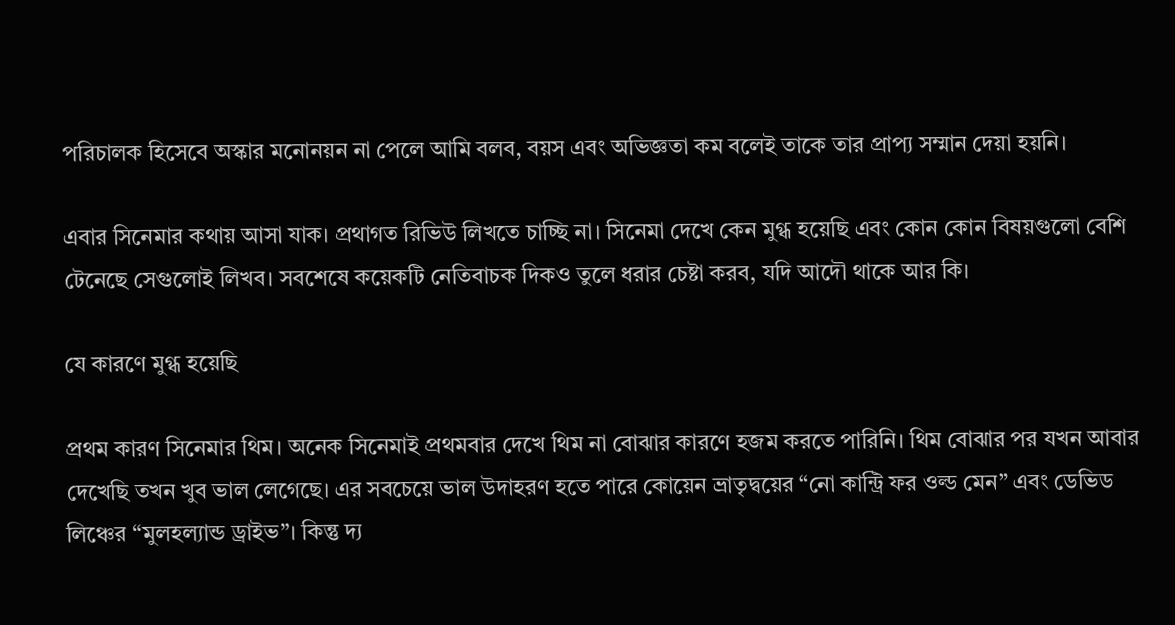পরিচালক হিসেবে অস্কার মনোনয়ন না পেলে আমি বলব, বয়স এবং অভিজ্ঞতা কম বলেই তাকে তার প্রাপ্য সম্মান দেয়া হয়নি।

এবার সিনেমার কথায় আসা যাক। প্রথাগত রিভিউ লিখতে চাচ্ছি না। সিনেমা দেখে কেন মুগ্ধ হয়েছি এবং কোন কোন বিষয়গুলো বেশি টেনেছে সেগুলোই লিখব। সবশেষে কয়েকটি নেতিবাচক দিকও তুলে ধরার চেষ্টা করব, যদি আদৌ থাকে আর কি।

যে কারণে মুগ্ধ হয়েছি

প্রথম কারণ সিনেমার থিম। অনেক সিনেমাই প্রথমবার দেখে থিম না বোঝার কারণে হজম করতে পারিনি। থিম বোঝার পর যখন আবার দেখেছি তখন খুব ভাল লেগেছে। এর সবচেয়ে ভাল উদাহরণ হতে পারে কোয়েন ভ্রাতৃদ্বয়ের “নো কান্ট্রি ফর ওল্ড মেন” এবং ডেভিড লিঞ্চের “মুলহল্যান্ড ড্রাইভ”। কিন্তু দ্য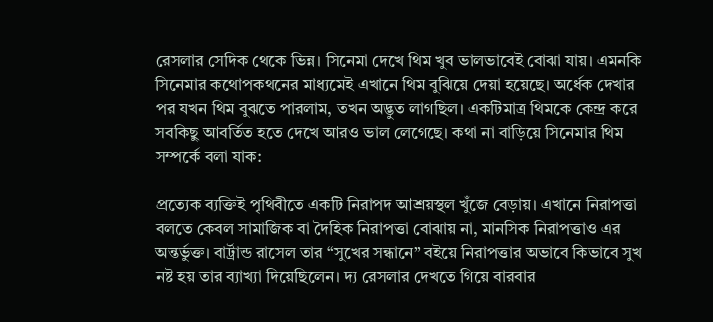রেসলার সেদিক থেকে ভিন্ন। সিনেমা দেখে থিম খুব ভালভাবেই বোঝা যায়। এমনকি সিনেমার কথোপকথনের মাধ্যমেই এখানে থিম বুঝিয়ে দেয়া হয়েছে। অর্ধেক দেখার পর যখন থিম বুঝতে পারলাম, তখন অদ্ভুত লাগছিল। একটিমাত্র থিমকে কেন্দ্র করে সবকিছু আবর্তিত হতে দেখে আরও ভাল লেগেছে। কথা না বাড়িয়ে সিনেমার থিম সম্পর্কে বলা যাক:

প্রত্যেক ব্যক্তিই পৃথিবীতে একটি নিরাপদ আশ্রয়স্থল খুঁজে বেড়ায়। এখানে নিরাপত্তা বলতে কেবল সামাজিক বা দৈহিক নিরাপত্তা বোঝায় না, মানসিক নিরাপত্তাও এর অন্তর্ভুক্ত। বার্ট্রান্ড রাসেল তার “সুখের সন্ধানে” বইয়ে নিরাপত্তার অভাবে কিভাবে সুখ নষ্ট হয় তার ব্যাখ্যা দিয়েছিলেন। দ্য রেসলার দেখতে গিয়ে বারবার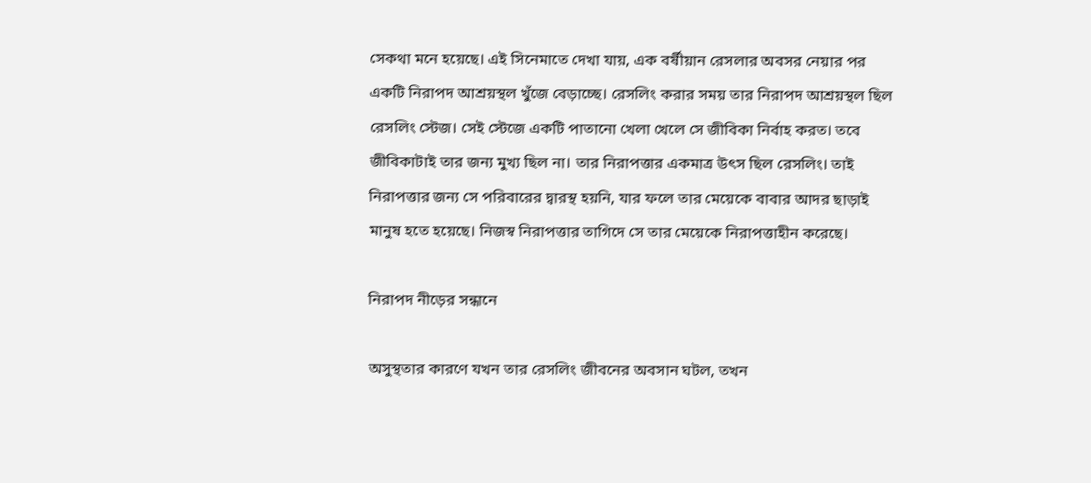সেকথা মনে হয়েছে। এই সিনেমাতে দেখা যায়, এক বর্ষীয়ান রেসলার অবসর নেয়ার পর একটি নিরাপদ আশ্রয়স্থল খুঁজে বেড়াচ্ছে। রেসলিং করার সময় তার নিরাপদ আশ্রয়স্থল ছিল রেসলিং স্টেজ। সেই স্টেজে একটি পাতানো খেলা খেলে সে জীবিকা নির্বাহ করত। তবে জীবিকাটাই তার জন্য মুখ্য ছিল না। তার নিরাপত্তার একমাত্র উৎস ছিল রেসলিং। তাই নিরাপত্তার জন্য সে পরিবারের দ্বারস্থ হয়নি, যার ফলে তার মেয়েকে বাবার আদর ছাড়াই মানুষ হতে হয়েছে। নিজস্ব নিরাপত্তার তাগিদে সে তার মেয়েকে নিরাপত্তাহীন করেছে।

নিরাপদ নীড়ের সন্ধানে

অসুস্থতার কারণে যখন তার রেসলিং জীবনের অবসান ঘটল, তখন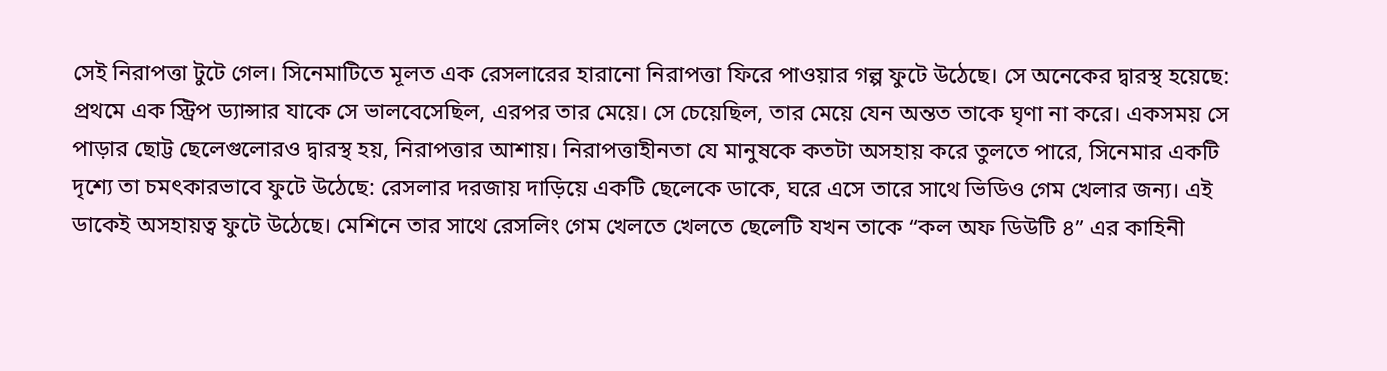সেই নিরাপত্তা টুটে গেল। সিনেমাটিতে মূলত এক রেসলারের হারানো নিরাপত্তা ফিরে পাওয়ার গল্প ফুটে উঠেছে। সে অনেকের দ্বারস্থ হয়েছে: প্রথমে এক স্ট্রিপ ড্যান্সার যাকে সে ভালবেসেছিল, এরপর তার মেয়ে। সে চেয়েছিল, তার মেয়ে যেন অন্তত তাকে ঘৃণা না করে। একসময় সে পাড়ার ছোট্ট ছেলেগুলোরও দ্বারস্থ হয়, নিরাপত্তার আশায়। নিরাপত্তাহীনতা যে মানুষকে কতটা অসহায় করে তুলতে পারে, সিনেমার একটি দৃশ্যে তা চমৎকারভাবে ফুটে উঠেছে: রেসলার দরজায় দাড়িয়ে একটি ছেলেকে ডাকে, ঘরে এসে তারে সাথে ভিডিও গেম খেলার জন্য। এই ডাকেই অসহায়ত্ব ফুটে উঠেছে। মেশিনে তার সাথে রেসলিং গেম খেলতে খেলতে ছেলেটি যখন তাকে “কল অফ ডিউটি ৪” এর কাহিনী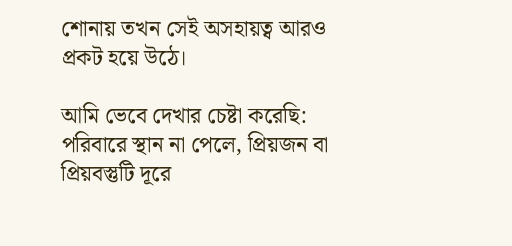শোনায় তখন সেই অসহায়ত্ব আরও প্রকট হয়ে উঠে।

আমি ভেবে দেখার চেষ্টা করেছি: পরিবারে স্থান না পেলে, প্রিয়জন বা প্রিয়বস্তুটি দূরে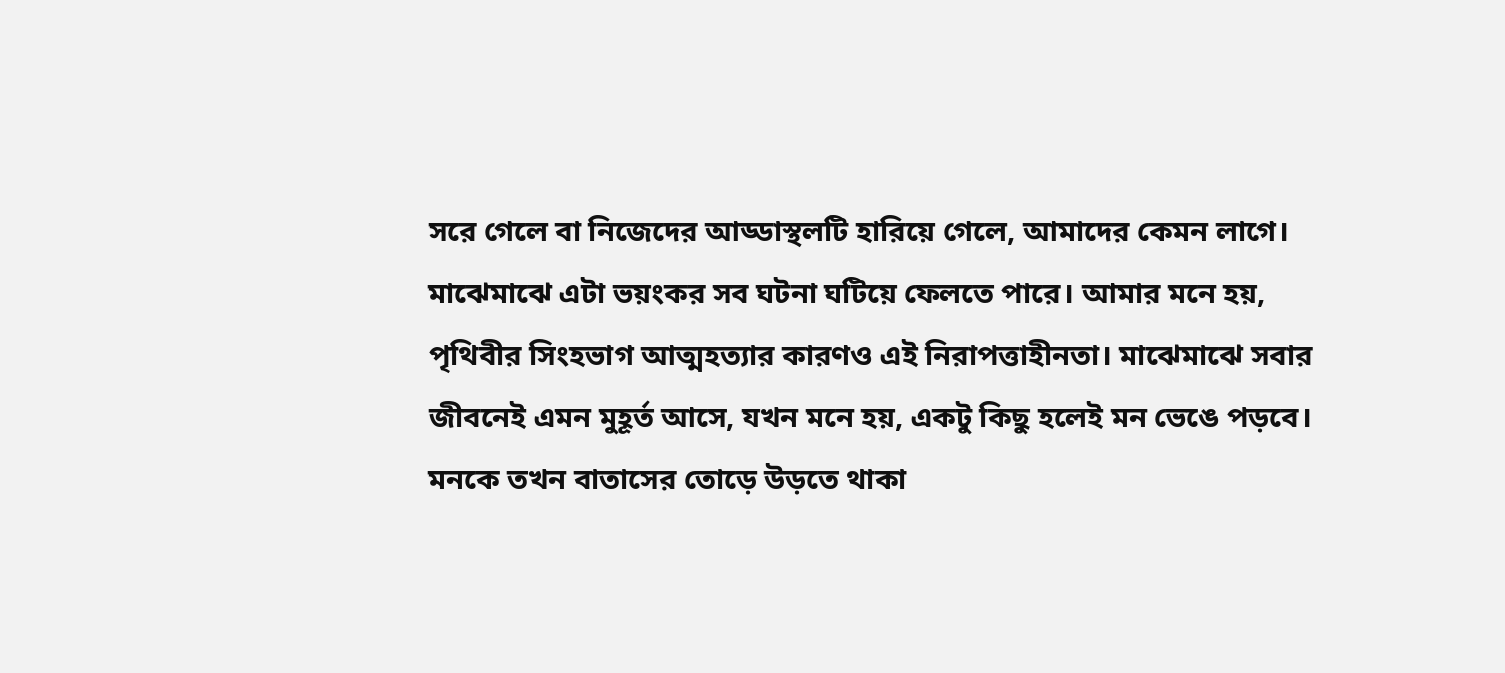সরে গেলে বা নিজেদের আড্ডাস্থলটি হারিয়ে গেলে, আমাদের কেমন লাগে। মাঝেমাঝে এটা ভয়ংকর সব ঘটনা ঘটিয়ে ফেলতে পারে। আমার মনে হয়, পৃথিবীর সিংহভাগ আত্মহত্যার কারণও এই নিরাপত্তাহীনতা। মাঝেমাঝে সবার জীবনেই এমন মুহূর্ত আসে, যখন মনে হয়, একটু কিছু হলেই মন ভেঙে পড়বে। মনকে তখন বাতাসের তোড়ে উড়তে থাকা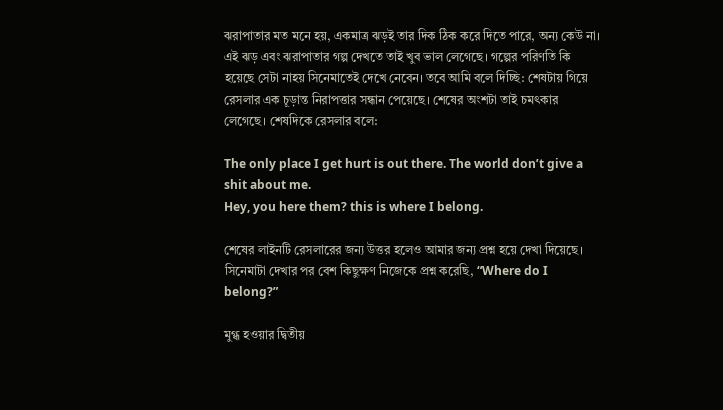ঝরাপাতার মত মনে হয়, একমাত্র ঝড়ই তার দিক ঠিক করে দিতে পারে, অন্য কেউ না। এই ঝড় এবং ঝরাপাতার গল্প দেখতে তাই খুব ভাল লেগেছে। গল্পের পরিণতি কি হয়েছে সেটা নাহয় সিনেমাতেই দেখে নেবেন। তবে আমি বলে দিচ্ছি: শেষটায় গিয়ে রেসলার এক চূড়ান্ত নিরাপত্তার সন্ধান পেয়েছে। শেষের অংশটা তাই চমৎকার লেগেছে। শেষদিকে রেসলার বলে:

The only place I get hurt is out there. The world don’t give a shit about me.
Hey, you here them? this is where I belong.

শেষের লাইনটি রেসলারের জন্য উত্তর হলেও আমার জন্য প্রশ্ন হয়ে দেখা দিয়েছে। সিনেমাটা দেখার পর বেশ কিছুক্ষণ নিজেকে প্রশ্ন করেছি, “Where do I belong?”

মুগ্ধ হওয়ার দ্বিতীয়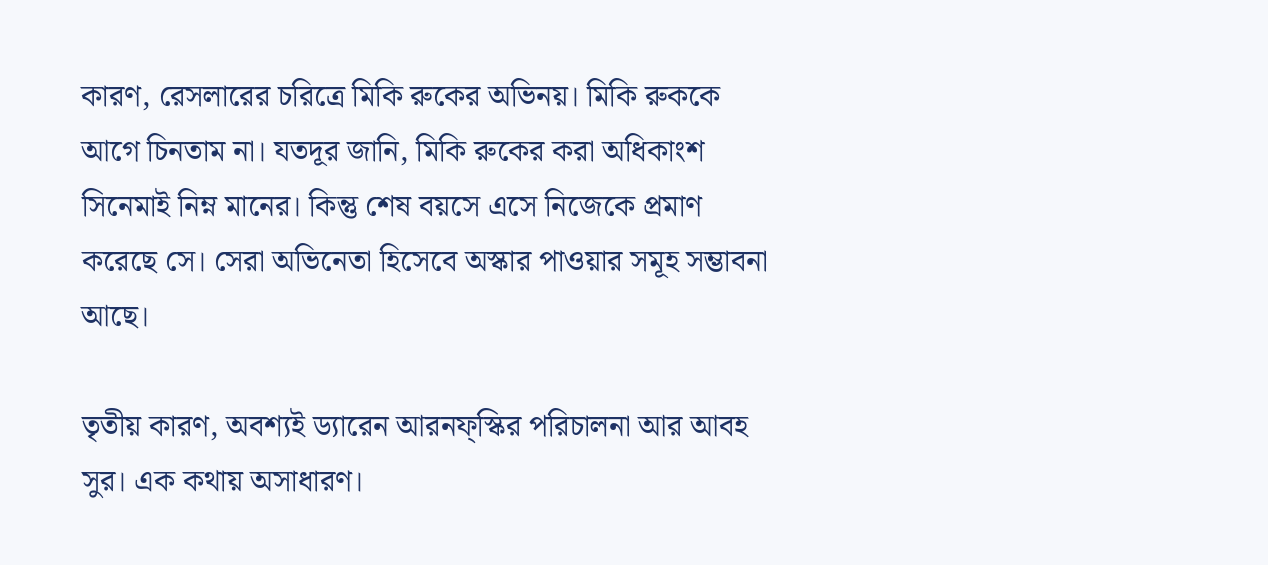কারণ, রেসলারের চরিত্রে মিকি রুকের অভিনয়। মিকি রুককে আগে চিনতাম না। যতদূর জানি, মিকি রুকের করা অধিকাংশ সিনেমাই নিম্ন মানের। কিন্তু শেষ বয়সে এসে নিজেকে প্রমাণ করেছে সে। সেরা অভিনেতা হিসেবে অস্কার পাওয়ার সমূহ সম্ভাবনা আছে।

তৃতীয় কারণ, অবশ্যই ড্যারেন আরনফ্‌স্কির পরিচালনা আর আবহ সুর। এক কথায় অসাধারণ।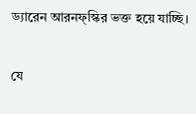ড্যারেন আরনফ্‌স্কির ভক্ত হয়ে যাচ্ছি।

যে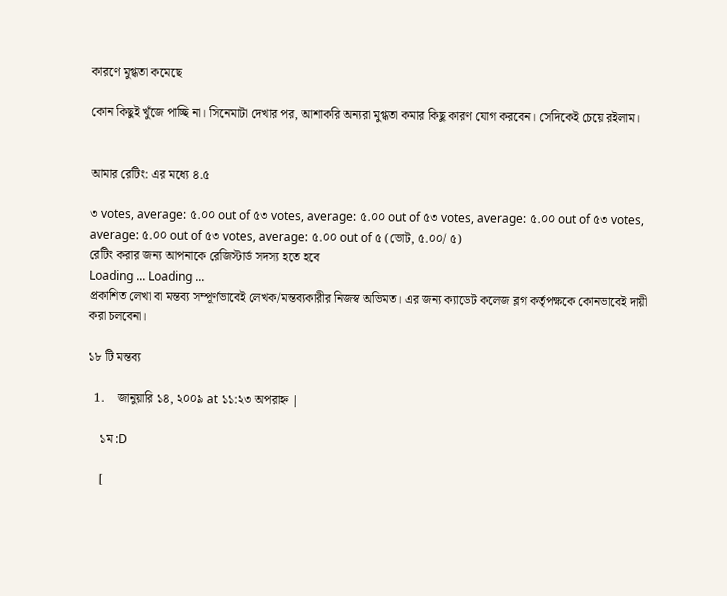কারণে মুগ্ধতা কমেছে

কোন কিছুই খুঁজে পাচ্ছি না। সিনেমাটা দেখার পর, আশাকরি অন্যরা মুগ্ধতা কমার কিছু কারণ যোগ করবেন। সেদিকেই চেয়ে রইলাম।


আমার রেটিং: এর মধ্যে ৪.৫

৩ votes, average: ৫.০০ out of ৫৩ votes, average: ৫.০০ out of ৫৩ votes, average: ৫.০০ out of ৫৩ votes, average: ৫.০০ out of ৫৩ votes, average: ৫.০০ out of ৫ (ভোট, ৫.০০/ ৫)
রেটিং করার জন্য আপনাকে রেজিস্টার্ড সদস্য হতে হবে
Loading ... Loading ...
প্রকাশিত লেখা বা মন্তব্য সম্পূর্ণভাবেই লেখক/মন্তব্যকারীর নিজস্ব অভিমত। এর জন্য ক্যাডেট কলেজ ব্লগ কর্তৃপক্ষকে কোনভাবেই দায়ী করা চলবেনা।

১৮ টি মন্তব্য

  1.    জানুয়ারি ১৪, ২০০৯ at ১১:২৩ অপরাহ্ন |

    ১ম :D

    [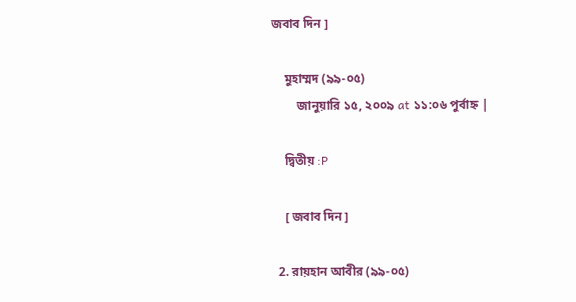জবাব দিন ]

    মুহাম্মদ (৯৯-০৫)
        জানুয়ারি ১৫, ২০০৯ at ১১:০৬ পুর্বাহ্ন |

    দ্বিতীয় :P

    [ জবাব দিন ]

  2. রায়হান আবীর (৯৯-০৫)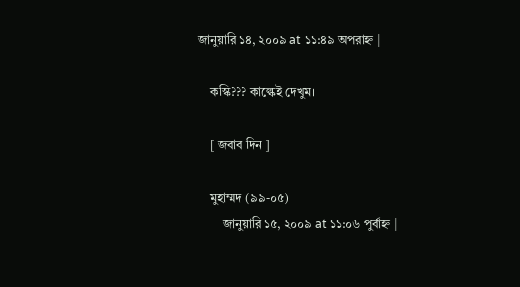জানুয়ারি ১৪, ২০০৯ at ১১:৪৯ অপরাহ্ন |

    কস্কি??? কাল্কেই দেখুম।

    [ জবাব দিন ]

    মুহাম্মদ (৯৯-০৫)
        জানুয়ারি ১৫, ২০০৯ at ১১:০৬ পুর্বাহ্ন |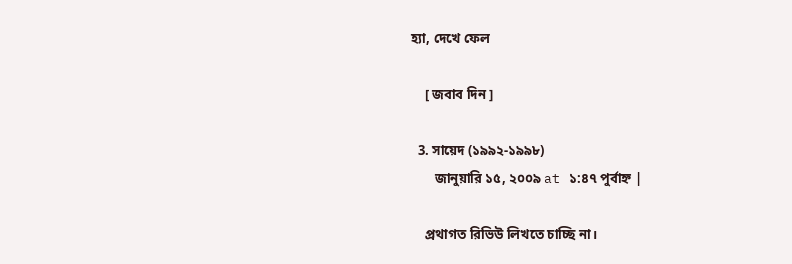হ্যা, দেখে ফেল

    [ জবাব দিন ]

  3. সায়েদ (১৯৯২-১৯৯৮)
       জানুয়ারি ১৫, ২০০৯ at ১:৪৭ পুর্বাহ্ন |

    প্রথাগত রিভিউ লিখতে চাচ্ছি না।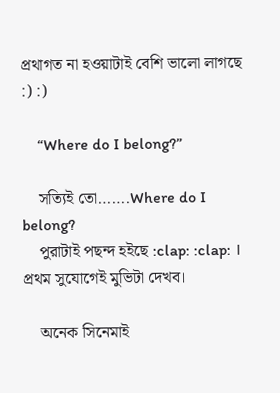প্রথাগত না হওয়াটাই বেশি ভালো লাগছে :) :)

    “Where do I belong?”

    সত্যিই তো…….Where do I belong?
    পুরাটাই পছন্দ হইছে :clap: :clap: । প্রথম সুযোগেই মুভিটা দেখব।

    অনেক সিনেমাই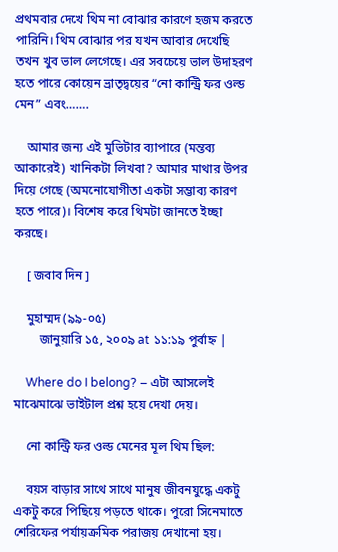প্রথমবার দেখে থিম না বোঝার কারণে হজম করতে পারিনি। থিম বোঝার পর যখন আবার দেখেছি তখন খুব ভাল লেগেছে। এর সবচেয়ে ভাল উদাহরণ হতে পারে কোয়েন ভ্রাতৃদ্বয়ের “নো কান্ট্রি ফর ওল্ড মেন” এবং…….

    আমার জন্য এই মুভিটার ব্যাপারে (মন্তব্য আকারেই) খানিকটা লিখবা? আমার মাথার উপর দিয়ে গেছে (অমনোযোগীতা একটা সম্ভাব্য কারণ হতে পারে)। বিশেষ করে থিমটা জানতে ইচ্ছা করছে।

    [ জবাব দিন ]

    মুহাম্মদ (৯৯-০৫)
        জানুয়ারি ১৫, ২০০৯ at ১১:১৯ পুর্বাহ্ন |

    Where do I belong? – এটা আসলেই মাঝেমাঝে ভাইটাল প্রশ্ন হয়ে দেখা দেয়।

    নো কান্ট্রি ফর ওল্ড মেনের মূল থিম ছিল:

    বয়স বাড়ার সাথে সাথে মানুষ জীবনযুদ্ধে একটু একটু করে পিছিয়ে পড়তে থাকে। পুরো সিনেমাতে শেরিফের পর্যায়ক্রমিক পরাজয় দেখানো হয়।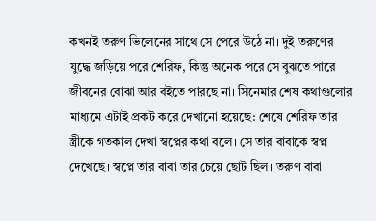কখনই তরুণ ভিলেনের সাথে সে পেরে উঠে না। দুই তরুণের যুদ্ধে জড়িয়ে পরে শেরিফ, কিন্তু অনেক পরে সে বুঝতে পারে জীবনের বোঝা আর বইতে পারছে না। সিনেমার শেষ কথাগুলোর মাধ্যমে এটাই প্রকট করে দেখানো হয়েছে: শেষে শেরিফ তার স্ত্রীকে গতকাল দেখা স্বপ্নের কথা বলে। সে তার বাবাকে স্বপ্ন দেখেছে। স্বপ্নে তার বাবা তার চেয়ে ছোট ছিল। তরুণ বাবা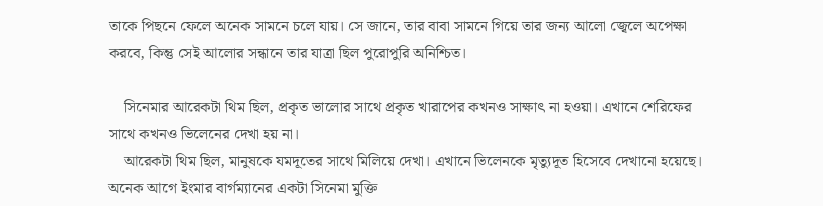তাকে পিছনে ফেলে অনেক সামনে চলে যায়। সে জানে, তার বাবা সামনে গিয়ে তার জন্য আলো জ্বেলে অপেক্ষা করবে, কিন্তু সেই আলোর সন্ধানে তার যাত্রা ছিল পুরোপুরি অনিশ্চিত।

    সিনেমার আরেকটা থিম ছিল, প্রকৃত ভালোর সাথে প্রকৃত খারাপের কখনও সাক্ষাৎ না হওয়া। এখানে শেরিফের সাথে কখনও ভিলেনের দেখা হয় না।
    আরেকটা থিম ছিল, মানুষকে যমদূতের সাথে মিলিয়ে দেখা। এখানে ভিলেনকে মৃত্যুদূত হিসেবে দেখানো হয়েছে। অনেক আগে ইংমার বার্গম্যানের একটা সিনেমা মুক্তি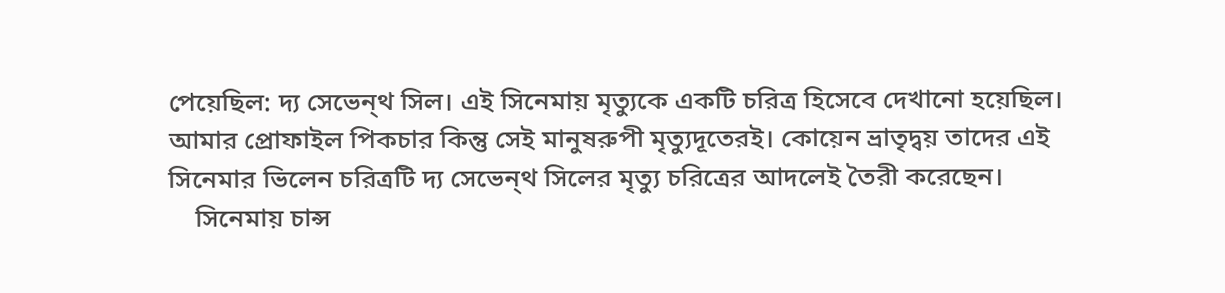পেয়েছিল: দ্য সেভেন্‌থ সিল। এই সিনেমায় মৃত্যুকে একটি চরিত্র হিসেবে দেখানো হয়েছিল। আমার প্রোফাইল পিকচার কিন্তু সেই মানুষরুপী মৃত্যুদূতেরই। কোয়েন ভ্রাতৃদ্বয় তাদের এই সিনেমার ভিলেন চরিত্রটি দ্য সেভেন্‌থ সিলের মৃত্যু চরিত্রের আদলেই তৈরী করেছেন।
    সিনেমায় চান্স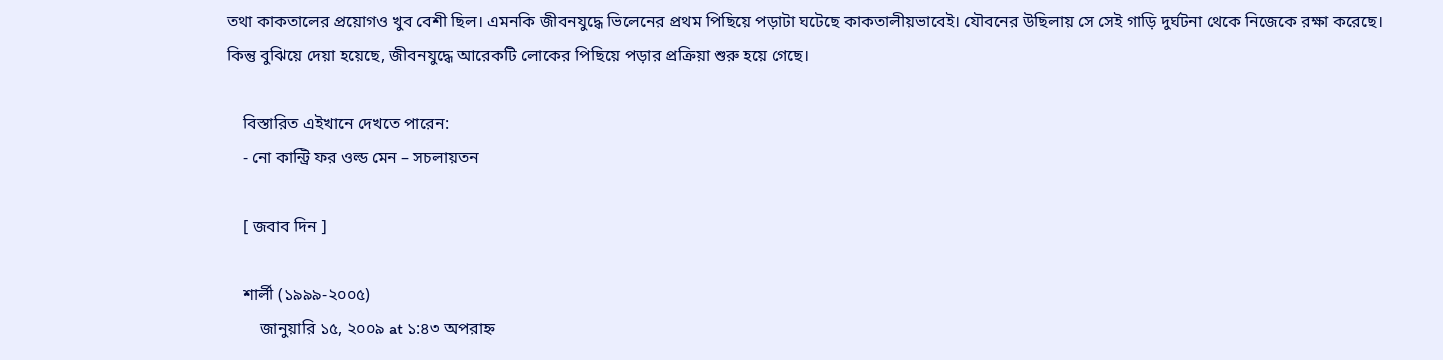তথা কাকতালের প্রয়োগও খুব বেশী ছিল। এমনকি জীবনযুদ্ধে ভিলেনের প্রথম পিছিয়ে পড়াটা ঘটেছে কাকতালীয়ভাবেই। যৌবনের উছিলায় সে সেই গাড়ি দুর্ঘটনা থেকে নিজেকে রক্ষা করেছে। কিন্তু বুঝিয়ে দেয়া হয়েছে, জীবনযুদ্ধে আরেকটি লোকের পিছিয়ে পড়ার প্রক্রিয়া শুরু হয়ে গেছে।

    বিস্তারিত এইখানে দেখতে পারেন:
    - নো কান্ট্রি ফর ওল্ড মেন – সচলায়তন

    [ জবাব দিন ]

    শার্লী (১৯৯৯-২০০৫)
        জানুয়ারি ১৫, ২০০৯ at ১:৪৩ অপরাহ্ন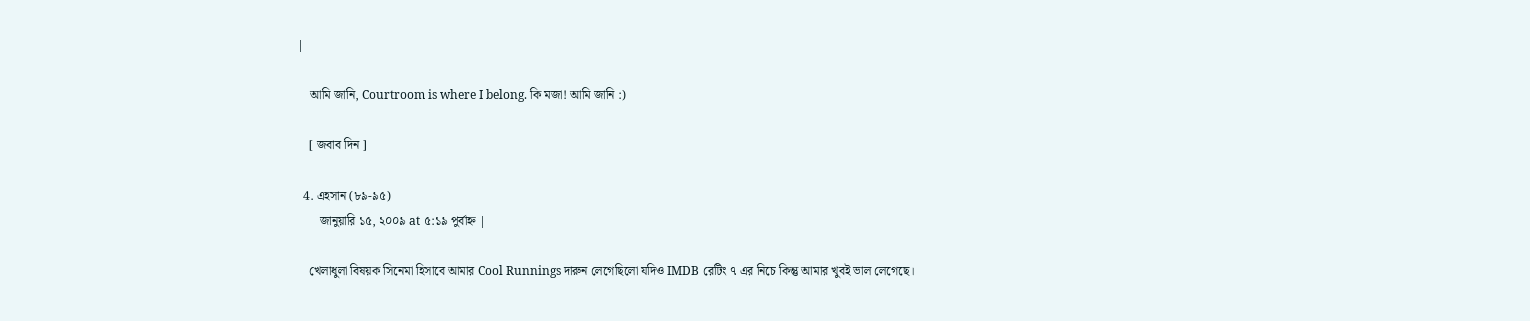|

    আমি জানি, Courtroom is where I belong. কি মজা! আমি জানি :)

    [ জবাব দিন ]

  4. এহসান (৮৯-৯৫)
       জানুয়ারি ১৫, ২০০৯ at ৫:১৯ পুর্বাহ্ন |

    খেলাধুলা বিষয়ক সিনেমা হিসাবে আমার Cool Runnings দারুন লেগেছিলো যদিও IMDB রেটিং ৭ এর নিচে কিন্তু আমার খুবই ভাল লেগেছে।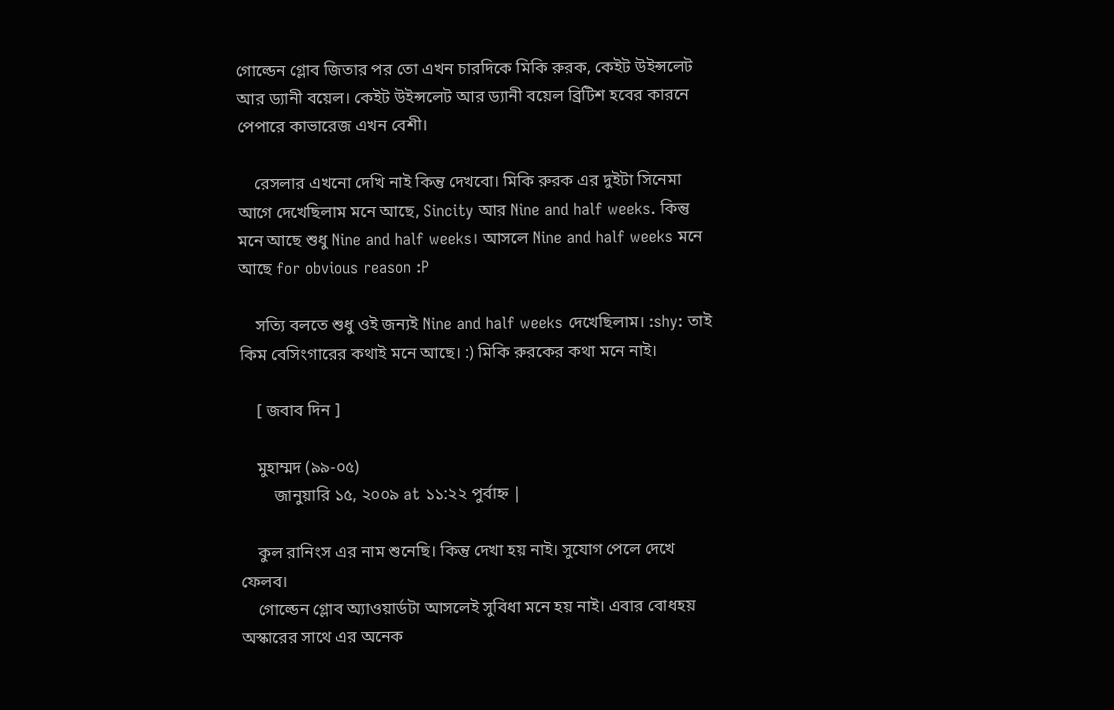গোল্ডেন গ্লোব জিতার পর তো এখন চারদিকে মিকি রুরক, কেইট উইন্সলেট আর ড্যানী বয়েল। কেইট উইন্সলেট আর ড্যানী বয়েল ব্রিটিশ হবের কারনে পেপারে কাভারেজ এখন বেশী।

    রেসলার এখনো দেখি নাই কিন্তু দেখবো। মিকি রুরক এর দুইটা সিনেমা আগে দেখেছিলাম মনে আছে, Sincity আর Nine and half weeks. কিন্তু মনে আছে শুধু Nine and half weeks। আসলে Nine and half weeks মনে আছে for obvious reason :P

    সত্যি বলতে শুধু ওই জন্যই Nine and half weeks দেখেছিলাম। :shy: তাই কিম বেসিংগারের কথাই মনে আছে। :) মিকি রুরকের কথা মনে নাই।

    [ জবাব দিন ]

    মুহাম্মদ (৯৯-০৫)
        জানুয়ারি ১৫, ২০০৯ at ১১:২২ পুর্বাহ্ন |

    কুল রানিংস এর নাম শুনেছি। কিন্তু দেখা হয় নাই। সুযোগ পেলে দেখে ফেলব।
    গোল্ডেন গ্লোব অ্যাওয়ার্ডটা আসলেই সুবিধা মনে হয় নাই। এবার বোধহয় অস্কারের সাথে এর অনেক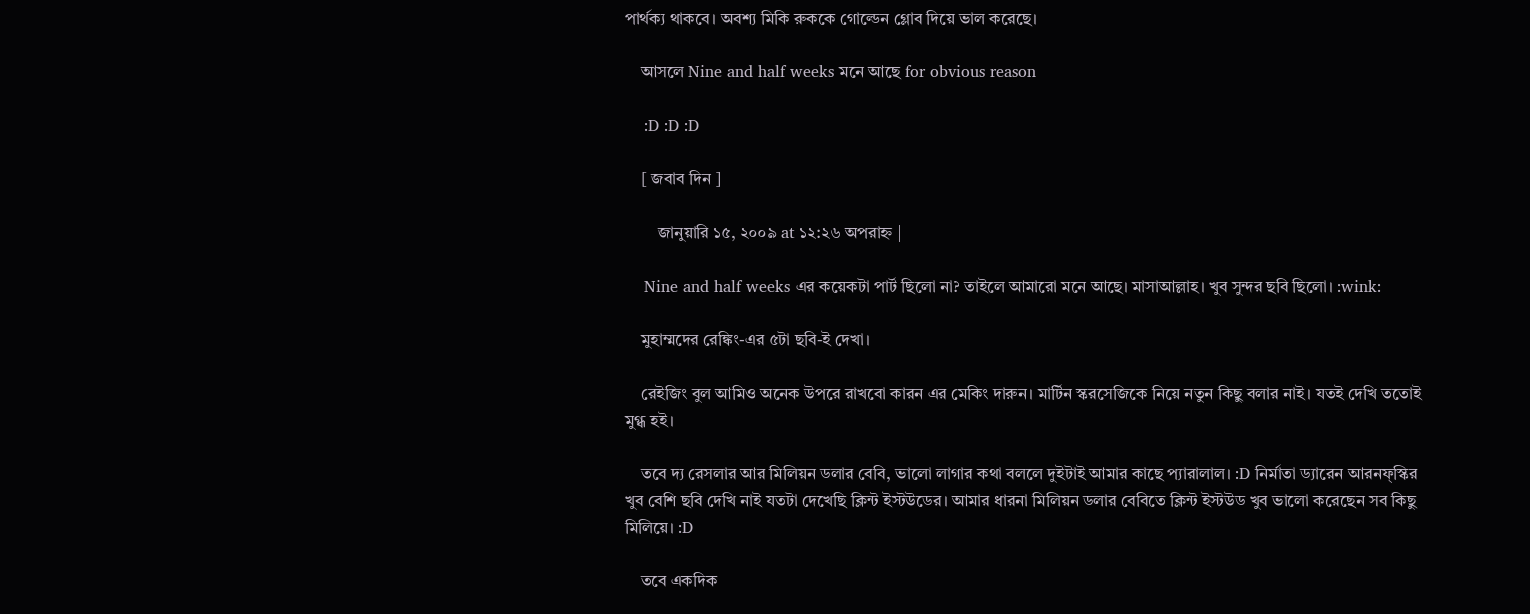পার্থক্য থাকবে। অবশ্য মিকি রুককে গোল্ডেন গ্লোব দিয়ে ভাল করেছে।

    আসলে Nine and half weeks মনে আছে for obvious reason

    :D :D :D

    [ জবাব দিন ]

        জানুয়ারি ১৫, ২০০৯ at ১২:২৬ অপরাহ্ন |

    Nine and half weeks এর কয়েকটা পার্ট ছিলো না? তাইলে আমারো মনে আছে। মাসাআল্লাহ। খুব সুন্দর ছবি ছিলো। :wink:

    মুহাম্মদের রেঙ্কিং-এর ৫টা ছবি-ই দেখা।

    রেইজিং বুল আমিও অনেক উপরে রাখবো কারন এর মেকিং দারুন। মার্টিন স্করসেজিকে নিয়ে নতুন কিছু বলার নাই। যতই দেখি ততোই মুগ্ধ হই।

    তবে দ্য রেসলার আর মিলিয়ন ডলার বেবি, ভালো লাগার কথা বললে দুইটাই আমার কাছে প্যারালাল। :D নির্মাতা ড্যারেন আরনফ্‌স্কির খুব বেশি ছবি দেখি নাই যতটা দেখেছি ক্লিন্ট ইস্টউডের। আমার ধারনা মিলিয়ন ডলার বেবিতে ক্লিন্ট ইস্টউড খুব ভালো করেছেন সব কিছু মিলিয়ে। :D

    তবে একদিক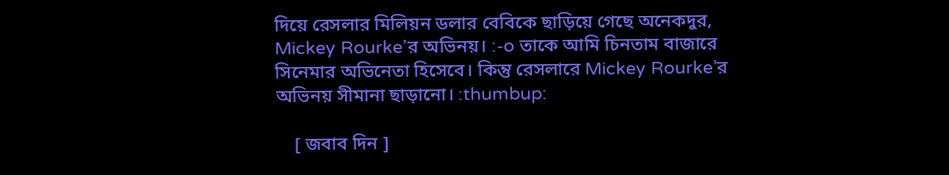দিয়ে রেসলার মিলিয়ন ডলার বেবিকে ছাড়িয়ে গেছে অনেকদুর, Mickey Rourke’র অভিনয়। :-o তাকে আমি চিনতাম বাজারে সিনেমার অভিনেতা হিসেবে। কিন্তু রেসলারে Mickey Rourke’র অভিনয় সীমানা ছাড়ানো। :thumbup:

    [ জবাব দিন ]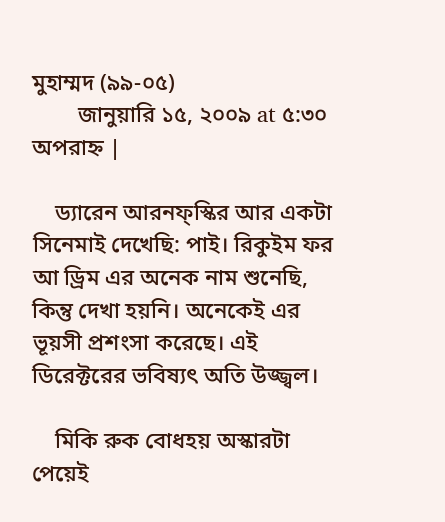মুহাম্মদ (৯৯-০৫)
        জানুয়ারি ১৫, ২০০৯ at ৫:৩০ অপরাহ্ন |

    ড্যারেন আরনফ্‌স্কির আর একটা সিনেমাই দেখেছি: পাই। রিকুইম ফর আ ড্রিম এর অনেক নাম শুনেছি, কিন্তু দেখা হয়নি। অনেকেই এর ভূয়সী প্রশংসা করেছে। এই ডিরেক্টরের ভবিষ্যৎ অতি উজ্জ্বল।

    মিকি রুক বোধহয় অস্কারটা পেয়েই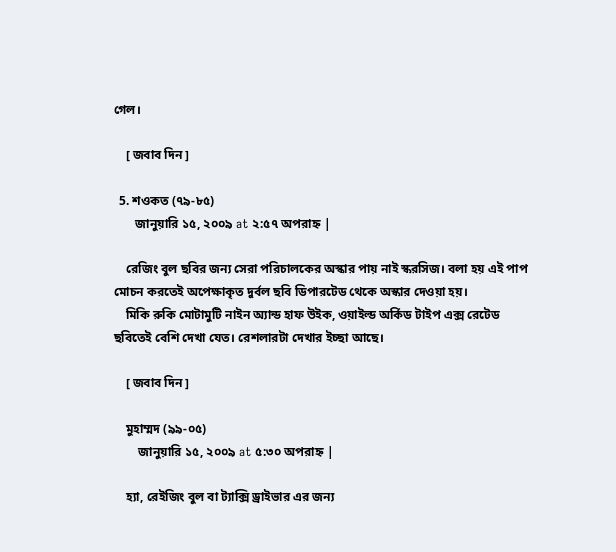গেল।

    [ জবাব দিন ]

  5. শওকত (৭৯-৮৫)
       জানুয়ারি ১৫, ২০০৯ at ২:৫৭ অপরাহ্ন |

    রেজিং বুল ছবির জন্য সেরা পরিচালকের অস্কার পায় নাই স্করসিজ। বলা হয় এই পাপ মোচন করতেই অপেক্ষাকৃত দুর্বল ছবি ডিপারটেড থেকে অস্কার দেওয়া হয়।
    মিকি রুকি মোটামুটি নাইন অ্যান্ড হাফ উইক, ওয়াইল্ড অর্কিড টাইপ এক্স রেটেড ছবিতেই বেশি দেখা যেত। রেশলারটা দেখার ইচ্ছা আছে।

    [ জবাব দিন ]

    মুহাম্মদ (৯৯-০৫)
        জানুয়ারি ১৫, ২০০৯ at ৫:৩০ অপরাহ্ন |

    হ্যা, রেইজিং বুল বা ট্যাক্সি ড্রাইভার এর জন্য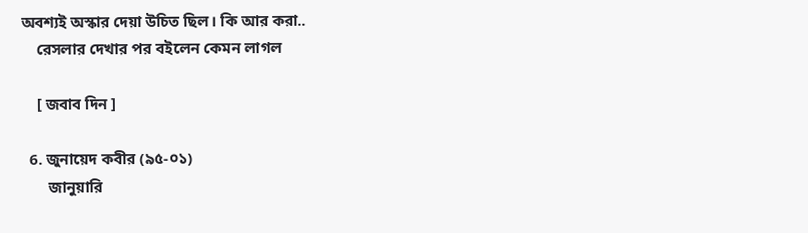অবশ্যই অস্কার দেয়া উচিত ছিল। কি আর করা..
    রেসলার দেখার পর বইলেন কেমন লাগল

    [ জবাব দিন ]

  6. জুনায়েদ কবীর (৯৫-০১)
       জানুয়ারি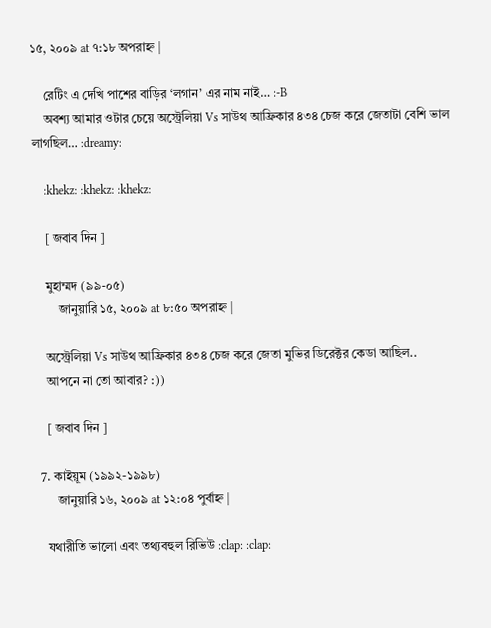১৫, ২০০৯ at ৭:১৮ অপরাহ্ন |

    রেটিং এ দেখি পাশের বাড়ির ‘লগান’ এর নাম নাই… :-B
    অবশ্য আমার ওটার চেয়ে অস্ট্রেলিয়া Vs সাউথ আফ্রিকার ৪৩৪ চেজ করে জেতাটা বেশি ভাল লাগছিল… :dreamy:

    :khekz: :khekz: :khekz:

    [ জবাব দিন ]

    মুহাম্মদ (৯৯-০৫)
        জানুয়ারি ১৫, ২০০৯ at ৮:৫০ অপরাহ্ন |

    অস্ট্রেলিয়া Vs সাউথ আফ্রিকার ৪৩৪ চেজ করে জেতা মুভির ডিরেক্টর কেডা আছিল..
    আপনে না তো আবার? :))

    [ জবাব দিন ]

  7. কাইয়ূম (১৯৯২-১৯৯৮)
       জানুয়ারি ১৬, ২০০৯ at ১২:০৪ পুর্বাহ্ন |

    যথারীতি ভালো এবং তথ্যবহুল রিভিউ :clap: :clap: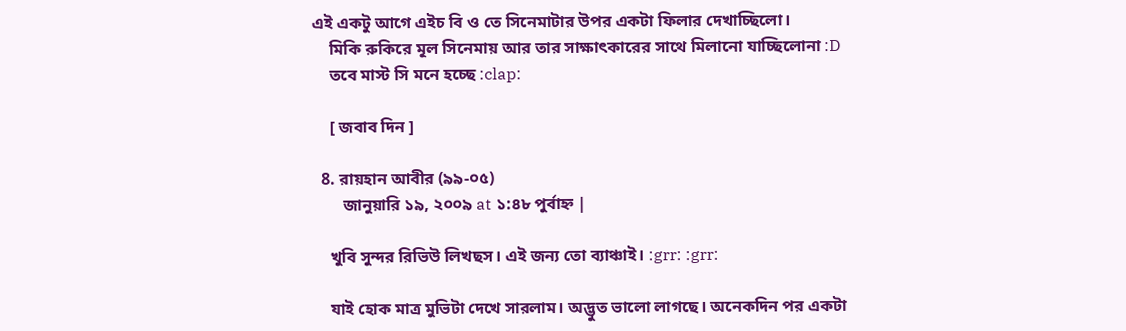এই একটু আগে এইচ বি ও তে সিনেমাটার উপর একটা ফিলার দেখাচ্ছিলো।
    মিকি রুকিরে মূল সিনেমায় আর তার সাক্ষাৎকারের সাথে মিলানো যাচ্ছিলোনা :D
    তবে মাস্ট সি মনে হচ্ছে :clap:

    [ জবাব দিন ]

  8. রায়হান আবীর (৯৯-০৫)
       জানুয়ারি ১৯, ২০০৯ at ১:৪৮ পুর্বাহ্ন |

    খুবি সুন্দর রিভিউ লিখছস। এই জন্য তো ব্যাঞ্চাই। :grr: :grr:

    যাই হোক মাত্র মুভিটা দেখে সারলাম। অদ্ভুত ভালো লাগছে। অনেকদিন পর একটা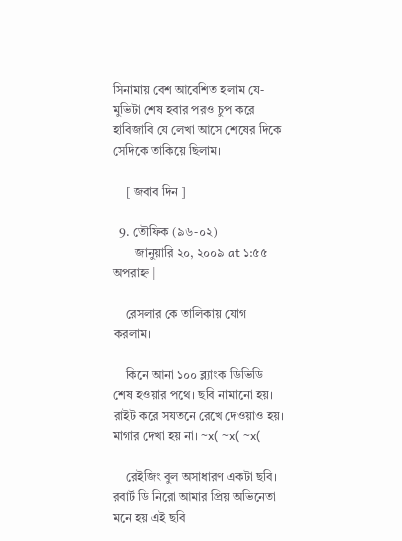সিনামায় বেশ আবেশিত হলাম যে- মুভিটা শেষ হবার পরও চুপ করে হাবিজাবি যে লেখা আসে শেষের দিকে সেদিকে তাকিয়ে ছিলাম।

    [ জবাব দিন ]

  9. তৌফিক (৯৬-০২)
       জানুয়ারি ২০, ২০০৯ at ১:৫৫ অপরাহ্ন |

    রেসলার কে তালিকায় যোগ করলাম।

    কিনে আনা ১০০ ব্ল্যাংক ডিভিডি শেষ হওয়ার পথে। ছবি নামানো হয়। রাইট করে সযতনে রেখে দেওয়াও হয়। মাগার দেখা হয় না। ~x( ~x( ~x(

    রেইজিং বুল অসাধারণ একটা ছবি। রবার্ট ডি নিরো আমার প্রিয় অভিনেতা মনে হয় এই ছবি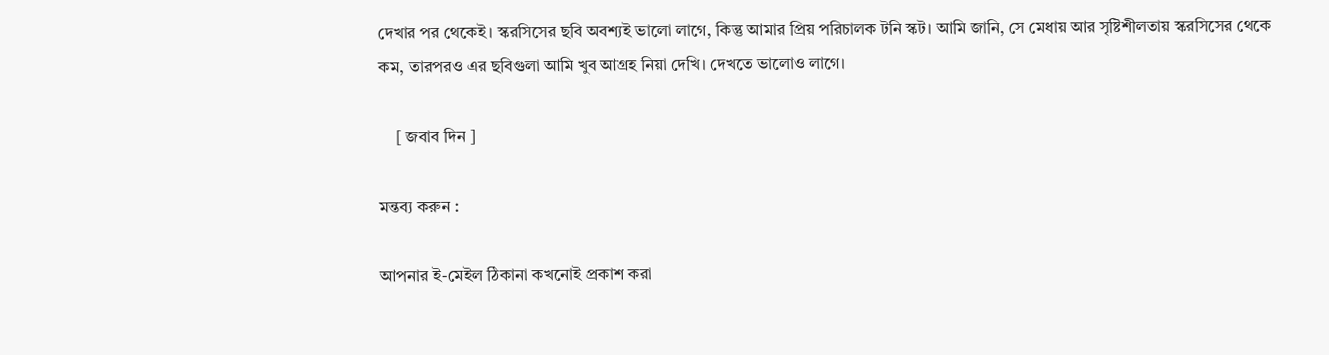দেখার পর থেকেই। স্করসিসের ছবি অবশ্যই ভালো লাগে, কিন্তু আমার প্রিয় পরিচালক টনি স্কট। আমি জানি, সে মেধায় আর সৃষ্টিশীলতায় স্করসিসের থেকে কম, তারপরও এর ছবিগুলা আমি খুব আগ্রহ নিয়া দেখি। দেখতে ভালোও লাগে।

    [ জবাব দিন ]

মন্তব্য করুন :

আপনার ই-মেইল ঠিকানা কখনোই প্রকাশ করা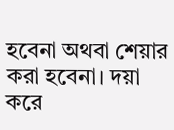হবেনা অথবা শেয়ার করা হবেনা। দয়া করে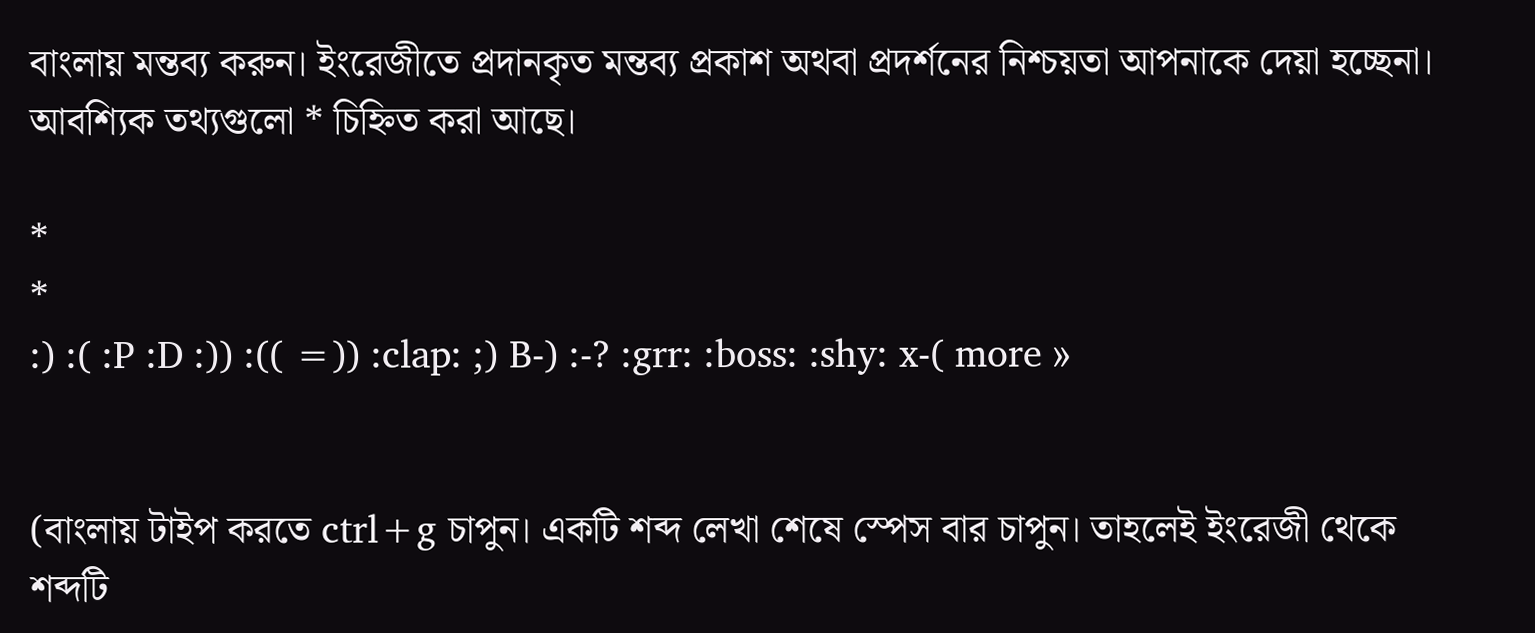বাংলায় মন্তব্য করুন। ইংরেজীতে প্রদানকৃত মন্তব্য প্রকাশ অথবা প্রদর্শনের নিশ্চয়তা আপনাকে দেয়া হচ্ছেনা। আবশ্যিক তথ্যগুলো * চিহ্নিত করা আছে।

*
*
:) :( :P :D :)) :(( =)) :clap: ;) B-) :-? :grr: :boss: :shy: x-( more »


(বাংলায় টাইপ করতে ctrl+g চাপুন। একটি শব্দ লেখা শেষে স্পেস বার চাপুন। তাহলেই ইংরেজী থেকে শব্দটি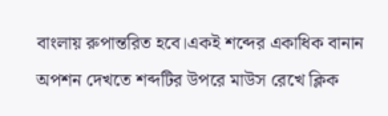বাংলায় রুপান্তরিত হবে।একই শব্দের একাধিক বানান অপশন দেখতে শব্দটির উপরে মাউস রেখে ক্লিক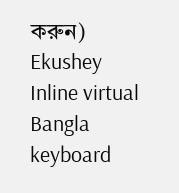করুন)
Ekushey Inline virtual Bangla keyboard